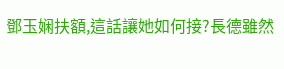鄧玉娴扶額,這話讓她如何接?長德雖然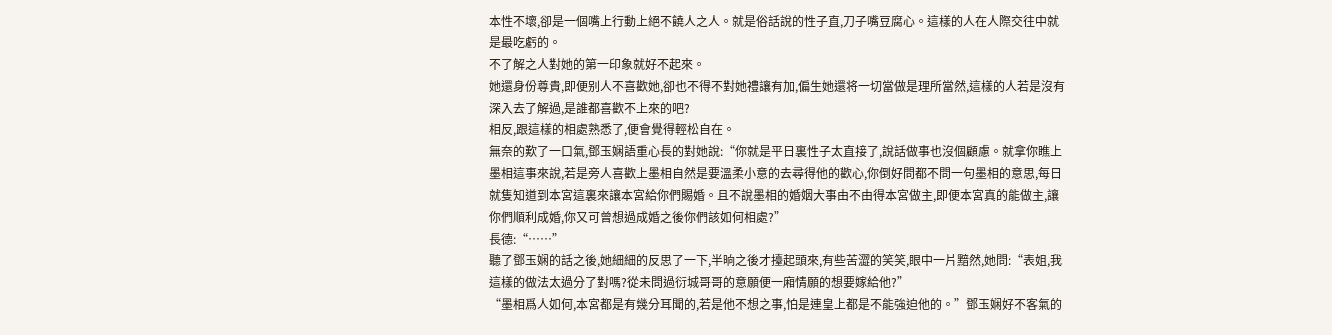本性不壞,卻是一個嘴上行動上絕不饒人之人。就是俗話說的性子直,刀子嘴豆腐心。這樣的人在人際交往中就是最吃虧的。
不了解之人對她的第一印象就好不起來。
她還身份尊貴,即便别人不喜歡她,卻也不得不對她禮讓有加,偏生她還将一切當做是理所當然,這樣的人若是沒有深入去了解過,是誰都喜歡不上來的吧?
相反,跟這樣的相處熟悉了,便會覺得輕松自在。
無奈的歎了一口氣,鄧玉娴語重心長的對她說:“你就是平日裏性子太直接了,說話做事也沒個顧慮。就拿你瞧上墨相這事來說,若是旁人喜歡上墨相自然是要溫柔小意的去尋得他的歡心,你倒好問都不問一句墨相的意思,每日就隻知道到本宮這裏來讓本宮給你們賜婚。且不說墨相的婚姻大事由不由得本宮做主,即便本宮真的能做主,讓你們順利成婚,你又可曾想過成婚之後你們該如何相處?”
長德:“……”
聽了鄧玉娴的話之後,她細細的反思了一下,半晌之後才擡起頭來,有些苦澀的笑笑,眼中一片黯然,她問:“表姐,我這樣的做法太過分了對嗎?從未問過衍城哥哥的意願便一廂情願的想要嫁給他?”
“墨相爲人如何,本宮都是有幾分耳聞的,若是他不想之事,怕是連皇上都是不能強迫他的。”鄧玉娴好不客氣的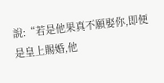說:“若是他果真不願娶你,即便是皇上賜婚,他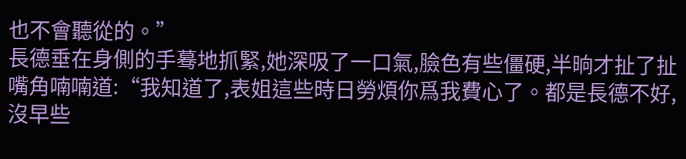也不會聽從的。”
長德垂在身側的手蓦地抓緊,她深吸了一口氣,臉色有些僵硬,半晌才扯了扯嘴角喃喃道:“我知道了,表姐這些時日勞煩你爲我費心了。都是長德不好,沒早些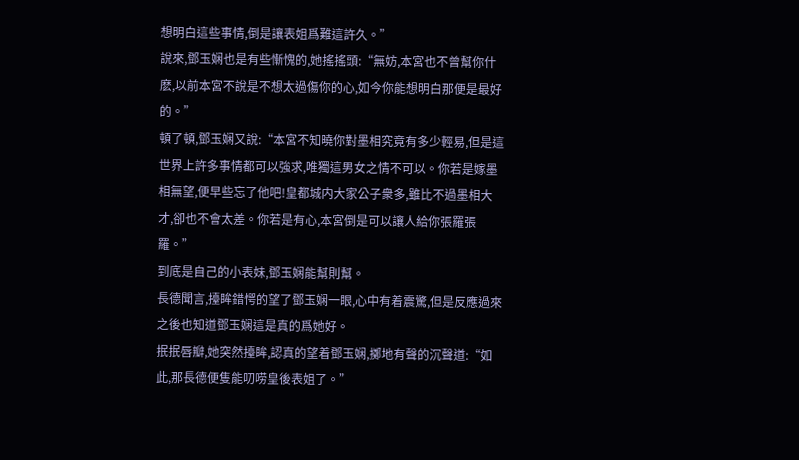想明白這些事情,倒是讓表姐爲難這許久。”
說來,鄧玉娴也是有些慚愧的,她搖搖頭:“無妨,本宮也不曾幫你什麽,以前本宮不說是不想太過傷你的心,如今你能想明白那便是最好的。”
頓了頓,鄧玉娴又說:“本宮不知曉你對墨相究竟有多少輕易,但是這世界上許多事情都可以強求,唯獨這男女之情不可以。你若是嫁墨相無望,便早些忘了他吧!皇都城内大家公子衆多,雖比不過墨相大才,卻也不會太差。你若是有心,本宮倒是可以讓人給你張羅張羅。”
到底是自己的小表妹,鄧玉娴能幫則幫。
長德聞言,擡眸錯愕的望了鄧玉娴一眼,心中有着震驚,但是反應過來之後也知道鄧玉娴這是真的爲她好。
抿抿唇瓣,她突然擡眸,認真的望着鄧玉娴,擲地有聲的沉聲道:“如此,那長德便隻能叨唠皇後表姐了。”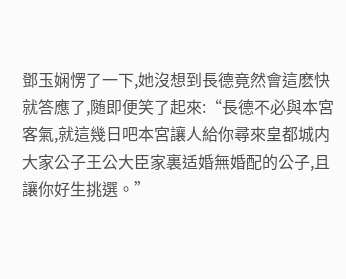鄧玉娴愣了一下,她沒想到長德竟然會這麽快就答應了,随即便笑了起來:“長德不必與本宮客氣,就這幾日吧本宮讓人給你尋來皇都城内大家公子王公大臣家裏适婚無婚配的公子,且讓你好生挑選。”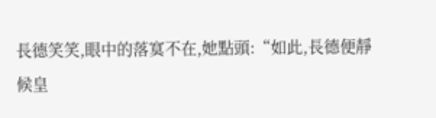長德笑笑,眼中的落寞不在,她點頭:“如此,長德便靜候皇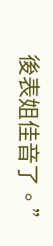後表姐佳音了。”